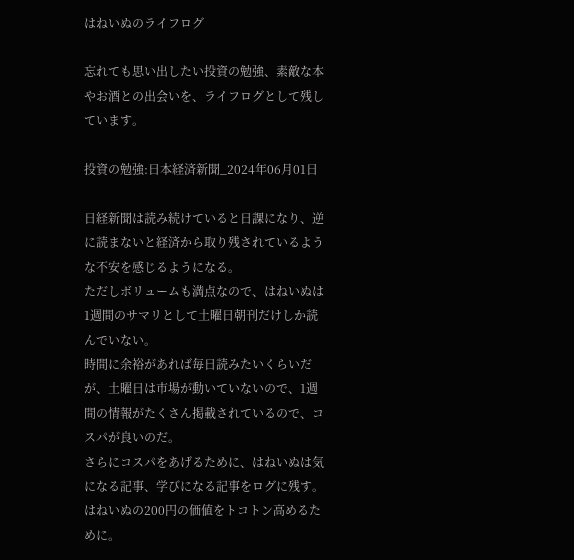はねいぬのライフログ

忘れても思い出したい投資の勉強、素敵な本やお酒との出会いを、ライフログとして残しています。

投資の勉強:日本経済新聞_2024年06月01日

日経新聞は読み続けていると日課になり、逆に読まないと経済から取り残されているような不安を感じるようになる。
ただしボリュームも満点なので、はねいぬは1週間のサマリとして土曜日朝刊だけしか読んでいない。
時間に余裕があれば毎日読みたいくらいだが、土曜日は市場が動いていないので、1週間の情報がたくさん掲載されているので、コスパが良いのだ。
さらにコスパをあげるために、はねいぬは気になる記事、学びになる記事をログに残す。
はねいぬの200円の価値をトコトン高めるために。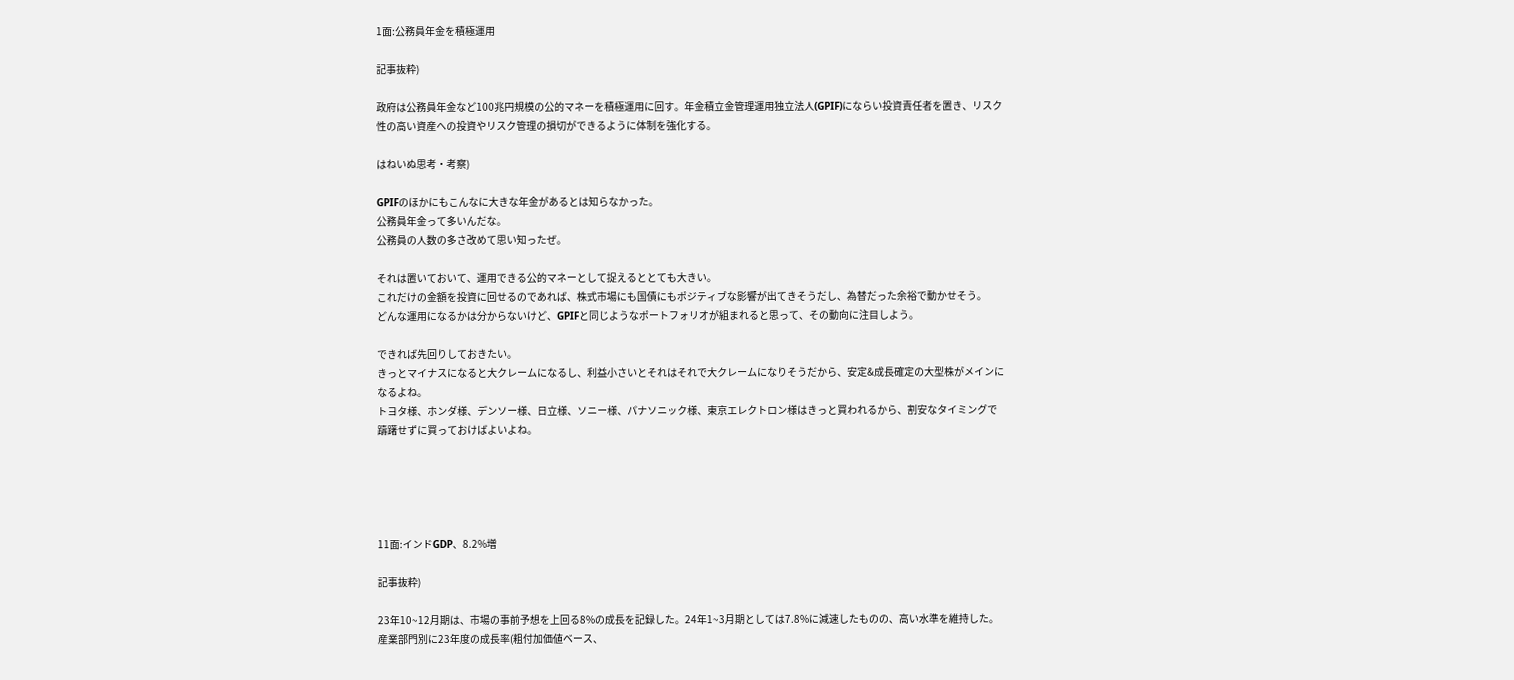1面:公務員年金を積極運用

記事抜粋)

政府は公務員年金など100兆円規模の公的マネーを積極運用に回す。年金積立金管理運用独立法人(GPIF)にならい投資責任者を置き、リスク性の高い資産への投資やリスク管理の損切ができるように体制を強化する。

はねいぬ思考・考察)

GPIFのほかにもこんなに大きな年金があるとは知らなかった。
公務員年金って多いんだな。
公務員の人数の多さ改めて思い知ったぜ。

それは置いておいて、運用できる公的マネーとして捉えるととても大きい。
これだけの金額を投資に回せるのであれば、株式市場にも国債にもポジティブな影響が出てきそうだし、為替だった余裕で動かせそう。
どんな運用になるかは分からないけど、GPIFと同じようなポートフォリオが組まれると思って、その動向に注目しよう。

できれば先回りしておきたい。
きっとマイナスになると大クレームになるし、利益小さいとそれはそれで大クレームになりそうだから、安定&成長確定の大型株がメインになるよね。
トヨタ様、ホンダ様、デンソー様、日立様、ソニー様、パナソニック様、東京エレクトロン様はきっと買われるから、割安なタイミングで躊躇せずに買っておけばよいよね。





11面:インドGDP、8.2%増

記事抜粋)

23年10~12月期は、市場の事前予想を上回る8%の成長を記録した。24年1~3月期としては7.8%に減速したものの、高い水準を維持した。産業部門別に23年度の成長率(粗付加価値ベース、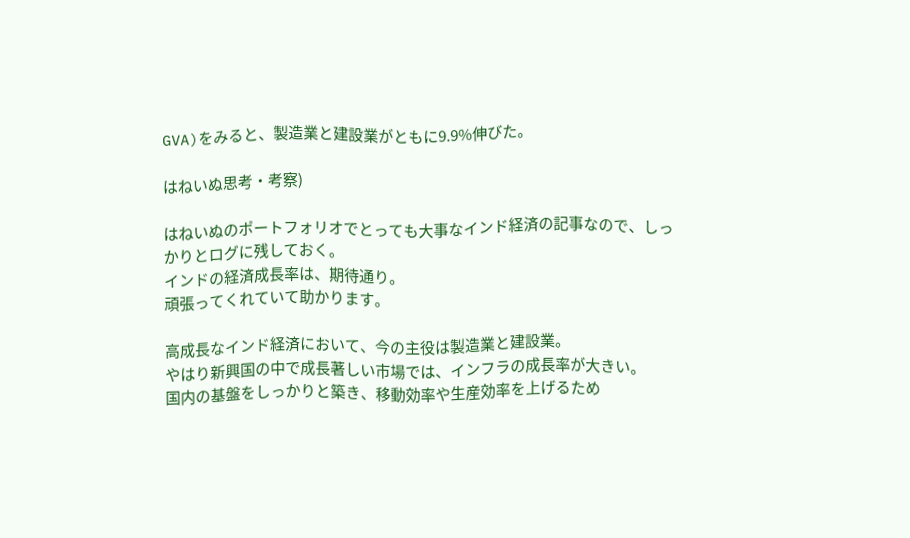GVA)をみると、製造業と建設業がともに9.9%伸びた。

はねいぬ思考・考察)

はねいぬのポートフォリオでとっても大事なインド経済の記事なので、しっかりとログに残しておく。
インドの経済成長率は、期待通り。
頑張ってくれていて助かります。

高成長なインド経済において、今の主役は製造業と建設業。
やはり新興国の中で成長著しい市場では、インフラの成長率が大きい。
国内の基盤をしっかりと築き、移動効率や生産効率を上げるため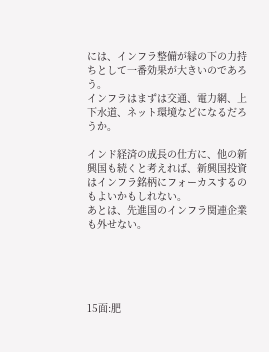には、インフラ整備が縁の下の力持ちとして一番効果が大きいのであろう。
インフラはまずは交通、電力網、上下水道、ネット環境などになるだろうか。

インド経済の成長の仕方に、他の新興国も続くと考えれば、新興国投資はインフラ銘柄にフォーカスするのもよいかもしれない。
あとは、先進国のインフラ関連企業も外せない。





15面:肥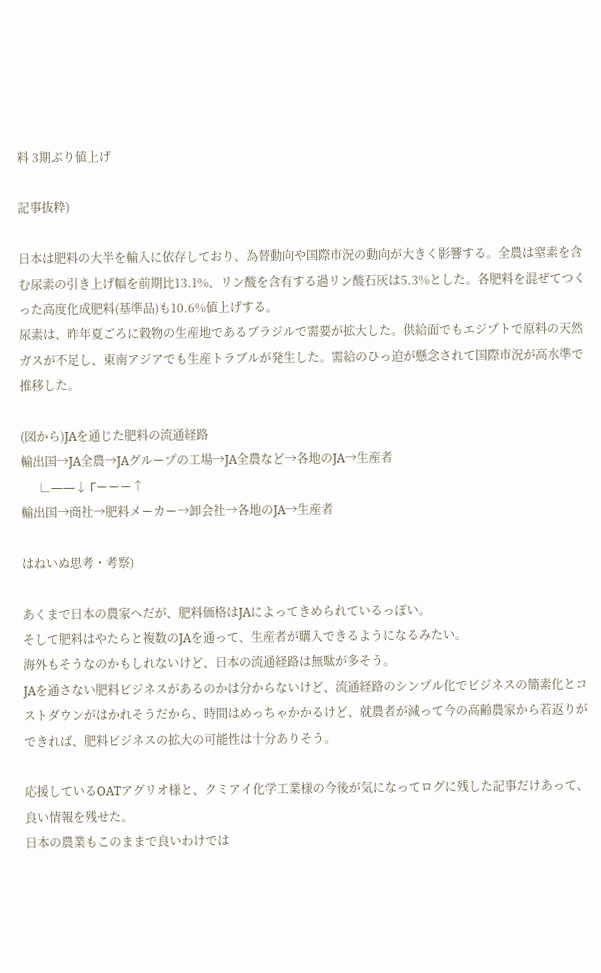料 3期ぶり値上げ

記事抜粋)

日本は肥料の大半を輸入に依存しており、為替動向や国際市況の動向が大きく影響する。全農は窒素を含む尿素の引き上げ幅を前期比13.1%、リン酸を含有する過リン酸石灰は5.3%とした。各肥料を混ぜてつくった高度化成肥料(基準品)も10.6%値上げする。
尿素は、昨年夏ごろに穀物の生産地であるブラジルで需要が拡大した。供給面でもエジプトで原料の天然ガスが不足し、東南アジアでも生産トラブルが発生した。需給のひっ迫が懸念されて国際市況が高水準で推移した。

(図から)JAを通じた肥料の流通経路
輸出国→JA全農→JAグループの工場→JA全農など→各地のJA→生産者
      ∟――↓ Γーーー↑
輸出国→商社→肥料メーカー→卸会社→各地のJA→生産者

はねいぬ思考・考察)

あくまで日本の農家へだが、肥料価格はJAによってきめられているっぽい。
そして肥料はやたらと複数のJAを通って、生産者が購入できるようになるみたい。
海外もそうなのかもしれないけど、日本の流通経路は無駄が多そう。
JAを通さない肥料ビジネスがあるのかは分からないけど、流通経路のシンプル化でビジネスの簡素化とコストダウンがはかれそうだから、時間はめっちゃかかるけど、就農者が減って今の高齢農家から若返りができれば、肥料ビジネスの拡大の可能性は十分ありそう。

応援しているOATアグリオ様と、クミアイ化学工業様の今後が気になってログに残した記事だけあって、良い情報を残せた。
日本の農業もこのままで良いわけでは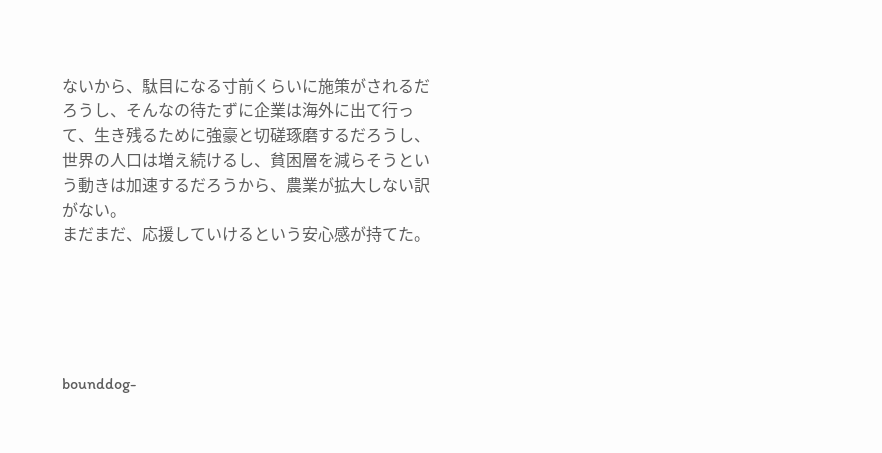ないから、駄目になる寸前くらいに施策がされるだろうし、そんなの待たずに企業は海外に出て行って、生き残るために強豪と切磋琢磨するだろうし、世界の人口は増え続けるし、貧困層を減らそうという動きは加速するだろうから、農業が拡大しない訳がない。
まだまだ、応援していけるという安心感が持てた。





bounddog-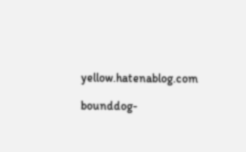yellow.hatenablog.com

bounddog-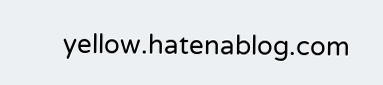yellow.hatenablog.com